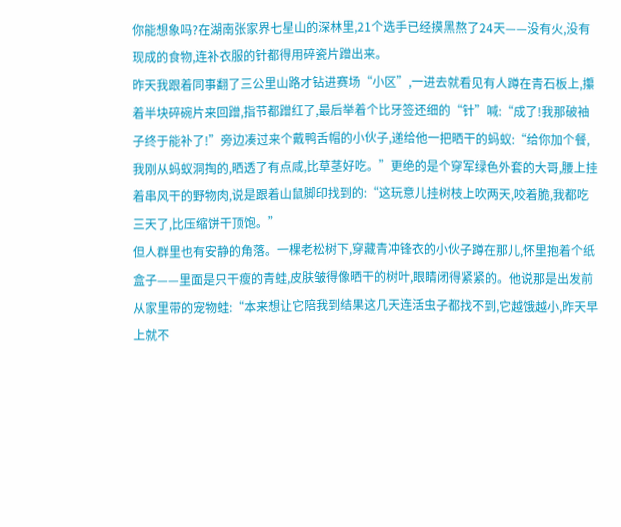你能想象吗?在湖南张家界七星山的深林里,21个选手已经摸黑熬了24天——没有火,没有现成的食物,连补衣服的针都得用碎瓷片蹭出来。
昨天我跟着同事翻了三公里山路才钻进赛场“小区”,一进去就看见有人蹲在青石板上,攥着半块碎碗片来回蹭,指节都蹭红了,最后举着个比牙签还细的“针”喊:“成了!我那破袖子终于能补了!”旁边凑过来个戴鸭舌帽的小伙子,递给他一把晒干的蚂蚁:“给你加个餐,我刚从蚂蚁洞掏的,晒透了有点咸,比草茎好吃。”更绝的是个穿军绿色外套的大哥,腰上挂着串风干的野物肉,说是跟着山鼠脚印找到的:“这玩意儿挂树枝上吹两天,咬着脆,我都吃三天了,比压缩饼干顶饱。”
但人群里也有安静的角落。一棵老松树下,穿藏青冲锋衣的小伙子蹲在那儿,怀里抱着个纸盒子——里面是只干瘦的青蛙,皮肤皱得像晒干的树叶,眼睛闭得紧紧的。他说那是出发前从家里带的宠物蛙:“本来想让它陪我到结果这几天连活虫子都找不到,它越饿越小,昨天早上就不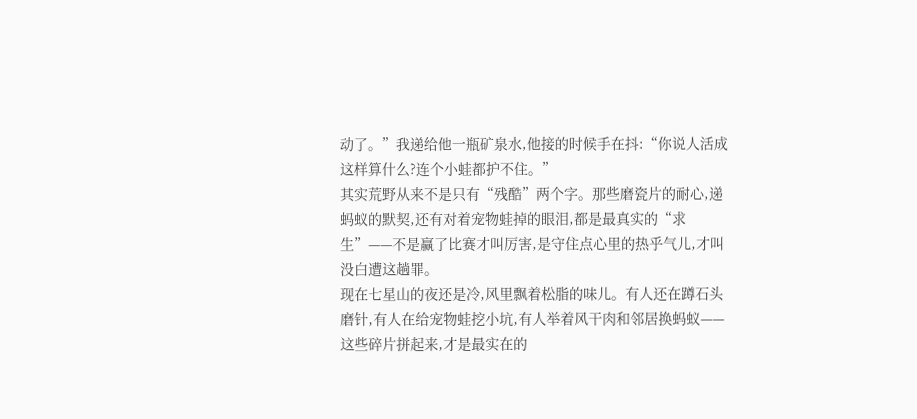动了。”我递给他一瓶矿泉水,他接的时候手在抖:“你说人活成这样算什么?连个小蛙都护不住。”
其实荒野从来不是只有“残酷”两个字。那些磨瓷片的耐心,递蚂蚁的默契,还有对着宠物蛙掉的眼泪,都是最真实的“求生”——不是赢了比赛才叫厉害,是守住点心里的热乎气儿,才叫没白遭这趟罪。
现在七星山的夜还是冷,风里飘着松脂的味儿。有人还在蹲石头磨针,有人在给宠物蛙挖小坑,有人举着风干肉和邻居换蚂蚁——这些碎片拼起来,才是最实在的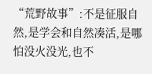“荒野故事”:不是征服自然,是学会和自然凑活,是哪怕没火没光,也不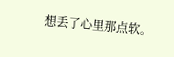想丢了心里那点软。